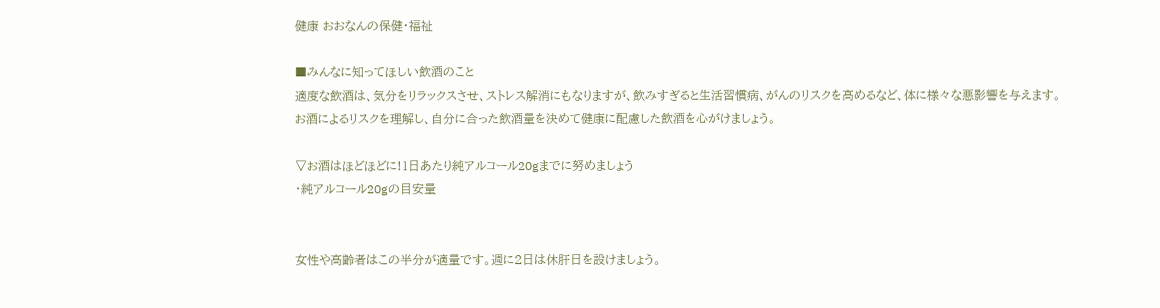健康 おおなんの保健・福祉

■みんなに知ってほしい飲酒のこと
適度な飲酒は、気分をリラックスさせ、ストレス解消にもなりますが、飲みすぎると生活習慣病、がんのリスクを高めるなど、体に様々な悪影響を与えます。
お酒によるリスクを理解し、自分に合った飲酒量を決めて健康に配慮した飲酒を心がけましょう。

▽お酒はほどほどに!1日あたり純アルコール20gまでに努めましょう
・純アルコール20gの目安量


女性や高齢者はこの半分が適量です。週に2日は休肝日を設けましょう。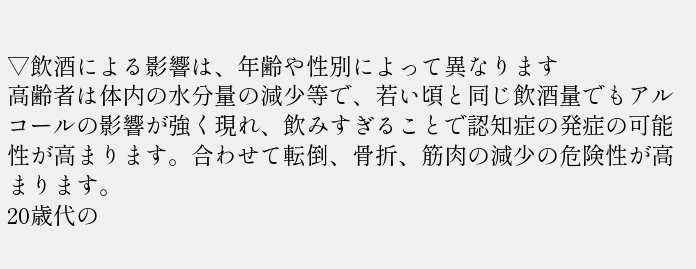▽飲酒による影響は、年齢や性別によって異なります
高齢者は体内の水分量の減少等で、若い頃と同じ飲酒量でもアルコールの影響が強く現れ、飲みすぎることで認知症の発症の可能性が高まります。合わせて転倒、骨折、筋肉の減少の危険性が高まります。
20歳代の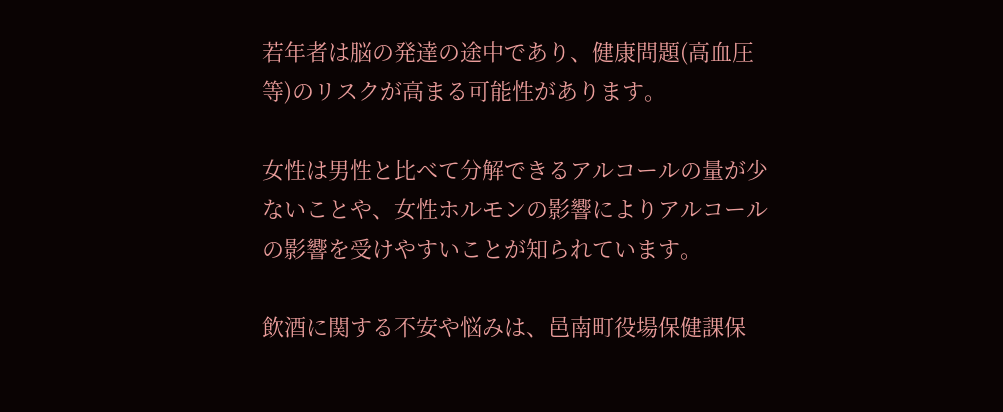若年者は脳の発達の途中であり、健康問題(高血圧等)のリスクが高まる可能性があります。

女性は男性と比べて分解できるアルコールの量が少ないことや、女性ホルモンの影響によりアルコールの影響を受けやすいことが知られています。

飲酒に関する不安や悩みは、邑南町役場保健課保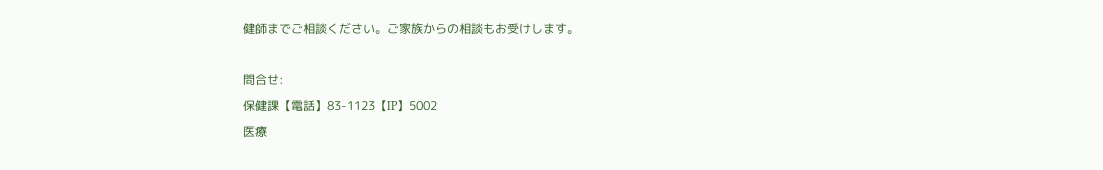健師までご相談ください。ご家族からの相談もお受けします。

問合せ:
保健課【電話】83-1123【IP】5002
医療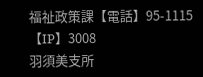福祉政策課【電話】95-1115【IP】3008
羽須美支所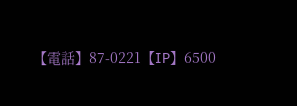【電話】87-0221【IP】6500